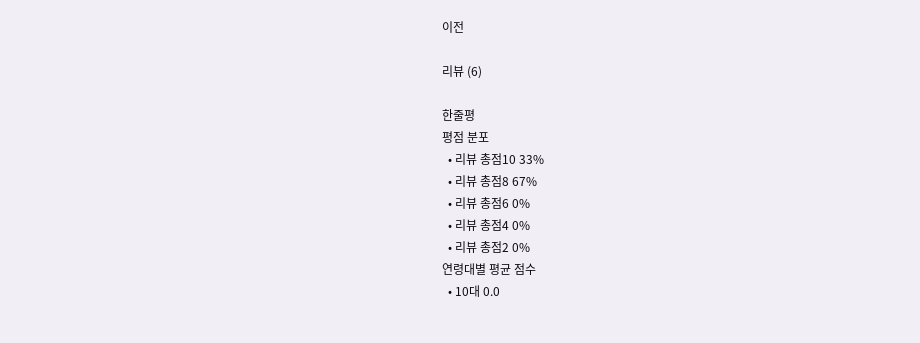이전

리뷰 (6)

한줄평
평점 분포
  • 리뷰 총점10 33%
  • 리뷰 총점8 67%
  • 리뷰 총점6 0%
  • 리뷰 총점4 0%
  • 리뷰 총점2 0%
연령대별 평균 점수
  • 10대 0.0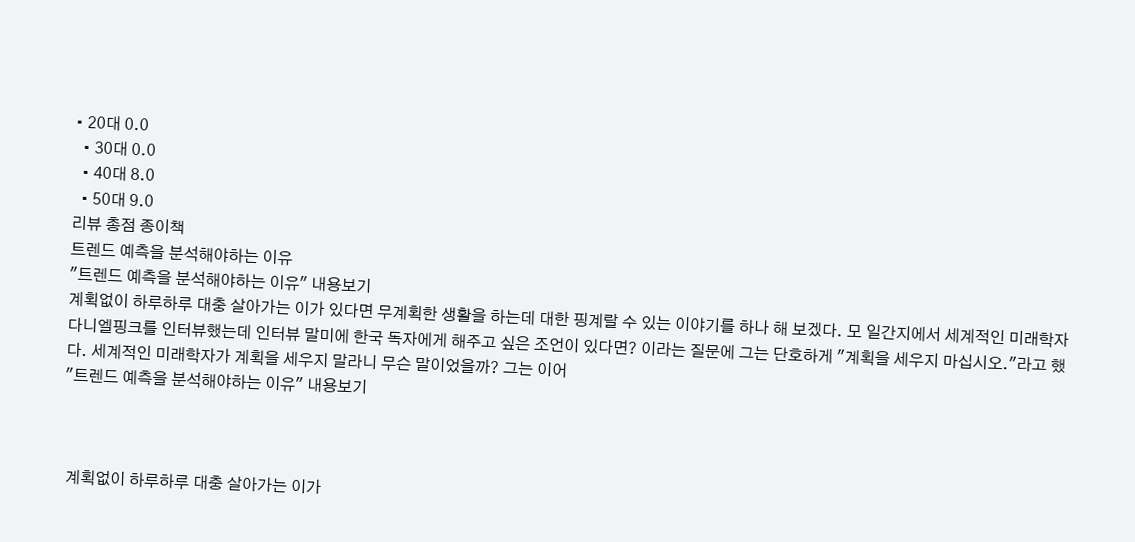• 20대 0.0
  • 30대 0.0
  • 40대 8.0
  • 50대 9.0
리뷰 총점 종이책
트렌드 예측을 분석해야하는 이유
"트렌드 예측을 분석해야하는 이유" 내용보기
계획없이 하루하루 대충 살아가는 이가 있다면 무계획한 생활을 하는데 대한 핑계랄 수 있는 이야기를 하나 해 보겠다. 모 일간지에서 세계적인 미래학자 다니엘핑크를 인터뷰했는데 인터뷰 말미에 한국 독자에게 해주고 싶은 조언이 있다면? 이라는 질문에 그는 단호하게 "계획을 세우지 마십시오."라고 했다. 세계적인 미래학자가 계획을 세우지 말라니 무슨 말이었을까? 그는 이어
"트렌드 예측을 분석해야하는 이유" 내용보기



 계획없이 하루하루 대충 살아가는 이가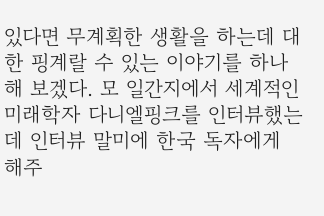있다면 무계획한 생활을 하는데 대한 핑계랄 수 있는 이야기를 하나 해 보겠다. 모 일간지에서 세계적인 미래학자 다니엘핑크를 인터뷰했는데 인터뷰 말미에 한국 독자에게 해주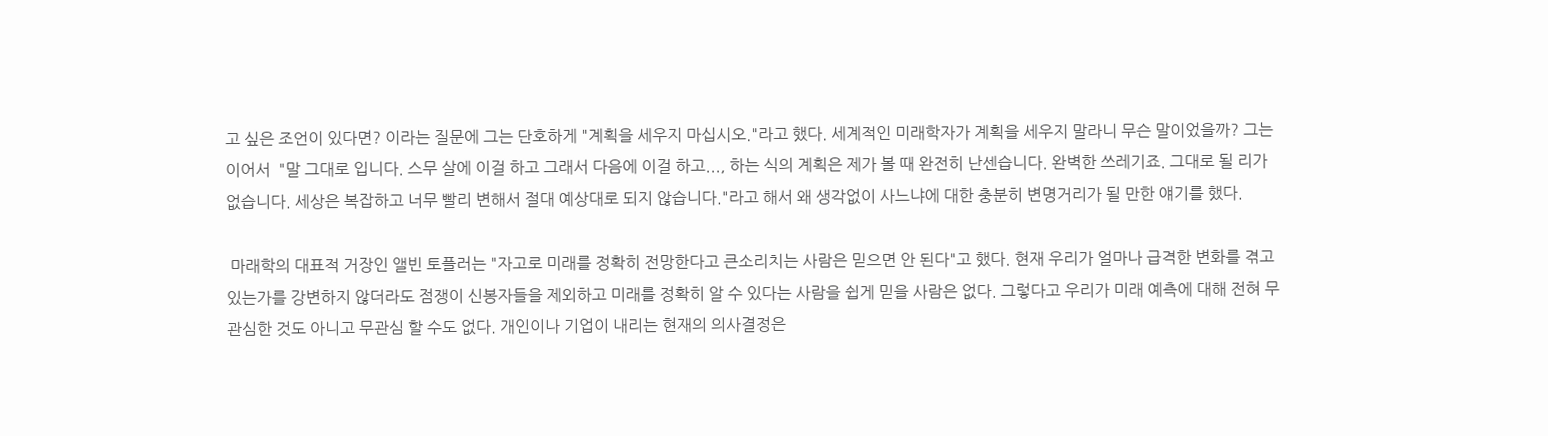고 싶은 조언이 있다면? 이라는 질문에 그는 단호하게 "계획을 세우지 마십시오."라고 했다. 세계적인 미래학자가 계획을 세우지 말라니 무슨 말이었을까? 그는 이어서  "말 그대로 입니다. 스무 살에 이걸 하고 그래서 다음에 이걸 하고..., 하는 식의 계획은 제가 볼 때 완전히 난센습니다. 완벽한 쓰레기죠. 그대로 될 리가 없습니다. 세상은 복잡하고 너무 빨리 변해서 절대 예상대로 되지 않습니다."라고 해서 왜 생각없이 사느냐에 대한 충분히 변명거리가 될 만한 얘기를 했다.

 마래학의 대표적 거장인 앨빈 토플러는 "자고로 미래를 정확히 전망한다고 큰소리치는 사람은 믿으면 안 된다"고 했다. 현재 우리가 얼마나 급격한 변화를 겪고 있는가를 강변하지 않더라도 점쟁이 신봉자들을 제외하고 미래를 정확히 알 수 있다는 사람을 쉽게 믿을 사람은 없다. 그렇다고 우리가 미래 예측에 대해 전혀 무관심한 것도 아니고 무관심 할 수도 없다. 개인이나 기업이 내리는 현재의 의사결정은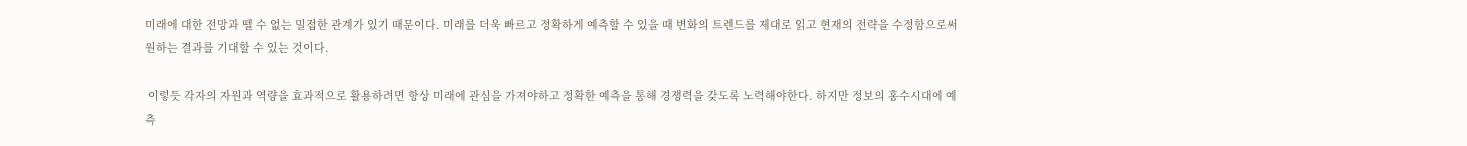미래에 대한 전망과 뗄 수 없는 밀접한 관계가 있기 때문이다. 미래를 더욱 빠르고 정확하게 예측할 수 있을 때 변화의 트렌드를 제대로 읽고 현재의 전략을 수정함으로써 원하는 결과를 기대할 수 있는 것이다.

 이렇듯 각자의 자원과 역량을 효과적으로 활용하려면 항상 미래에 관심을 가져야하고 정확한 예측을 통해 경쟁력을 갖도록 노력해야한다. 하지만 정보의 홍수시대에 예측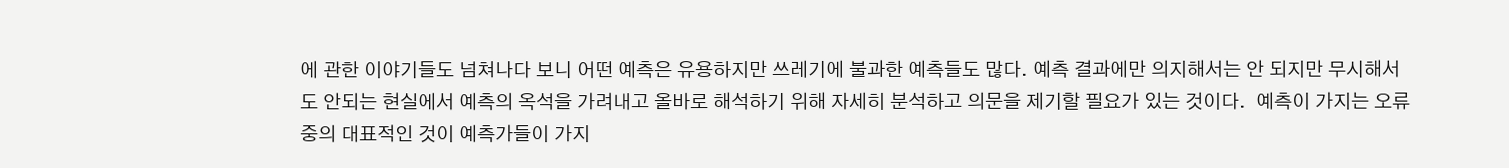에 관한 이야기들도 넘쳐나다 보니 어떤 예측은 유용하지만 쓰레기에 불과한 예측들도 많다. 예측 결과에만 의지해서는 안 되지만 무시해서도 안되는 현실에서 예측의 옥석을 가려내고 올바로 해석하기 위해 자세히 분석하고 의문을 제기할 필요가 있는 것이다.  예측이 가지는 오류 중의 대표적인 것이 예측가들이 가지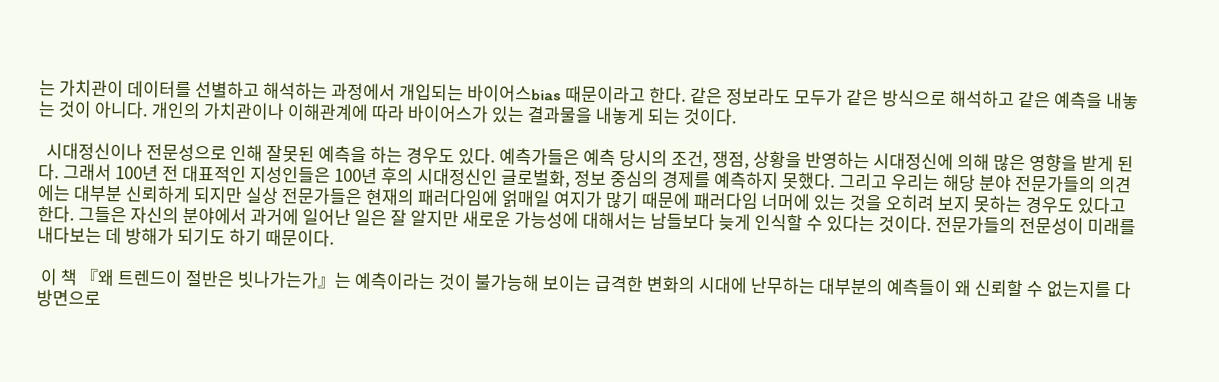는 가치관이 데이터를 선별하고 해석하는 과정에서 개입되는 바이어스bias 때문이라고 한다. 같은 정보라도 모두가 같은 방식으로 해석하고 같은 예측을 내놓는 것이 아니다. 개인의 가치관이나 이해관계에 따라 바이어스가 있는 결과물을 내놓게 되는 것이다.

  시대정신이나 전문성으로 인해 잘못된 예측을 하는 경우도 있다. 예측가들은 예측 당시의 조건, 쟁점, 상황을 반영하는 시대정신에 의해 많은 영향을 받게 된다. 그래서 100년 전 대표적인 지성인들은 100년 후의 시대정신인 글로벌화, 정보 중심의 경제를 예측하지 못했다. 그리고 우리는 해당 분야 전문가들의 의견에는 대부분 신뢰하게 되지만 실상 전문가들은 현재의 패러다임에 얽매일 여지가 많기 때문에 패러다임 너머에 있는 것을 오히려 보지 못하는 경우도 있다고 한다. 그들은 자신의 분야에서 과거에 일어난 일은 잘 알지만 새로운 가능성에 대해서는 남들보다 늦게 인식할 수 있다는 것이다. 전문가들의 전문성이 미래를 내다보는 데 방해가 되기도 하기 때문이다.

 이 책 『왜 트렌드이 절반은 빗나가는가』는 예측이라는 것이 불가능해 보이는 급격한 변화의 시대에 난무하는 대부분의 예측들이 왜 신뢰할 수 없는지를 다방면으로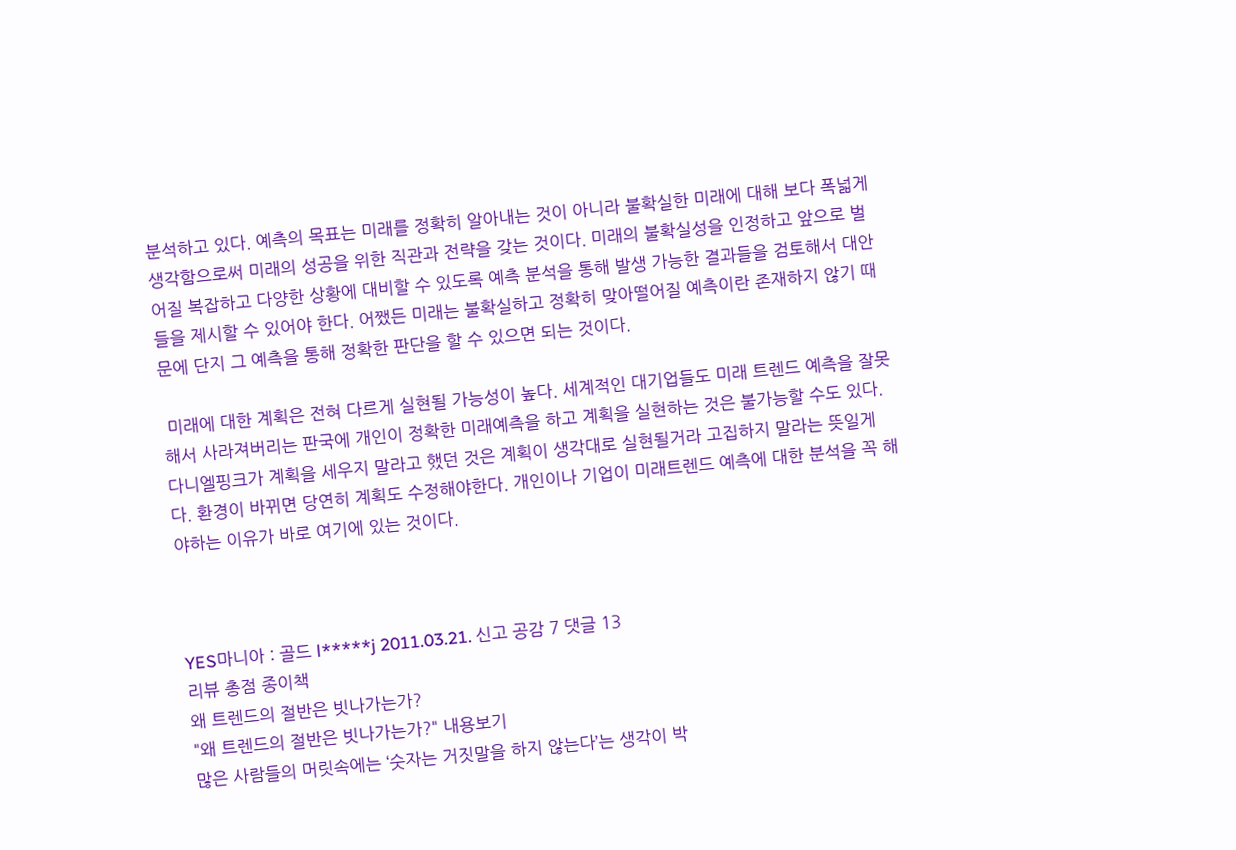분석하고 있다. 예측의 목표는 미래를 정확히 알아내는 것이 아니라 불확실한 미래에 대해 보다 폭넓게 생각함으로써 미래의 성공을 위한 직관과 전략을 갖는 것이다. 미래의 불확실성을 인정하고 앞으로 벌어질 복잡하고 다양한 상황에 대비할 수 있도록 예측 분석을 통해 발생 가능한 결과들을 검토해서 대안들을 제시할 수 있어야 한다. 어쨌든 미래는 불확실하고 정확히 맞아떨어질 예측이란 존재하지 않기 때문에 단지 그 예측을 통해 정확한 판단을 할 수 있으면 되는 것이다.

 미래에 대한 계획은 전혀 다르게 실현될 가능성이 높다. 세계적인 대기업들도 미래 트렌드 예측을 잘못해서 사라져버리는 판국에 개인이 정확한 미래예측을 하고 계획을 실현하는 것은 불가능할 수도 있다. 다니엘핑크가 계획을 세우지 말라고 했던 것은 계획이 생각대로 실현될거라 고집하지 말라는 뜻일게다. 환경이 바뀌면 당연히 계획도 수정해야한다. 개인이나 기업이 미래트렌드 예측에 대한 분석을 꼭 해야하는 이유가 바로 여기에 있는 것이다.



YES마니아 : 골드 l*****j 2011.03.21. 신고 공감 7 댓글 13
리뷰 총점 종이책
왜 트렌드의 절반은 빗나가는가?
"왜 트렌드의 절반은 빗나가는가?" 내용보기
많은 사람들의 머릿속에는 ‘숫자는 거짓말을 하지 않는다’는 생각이 박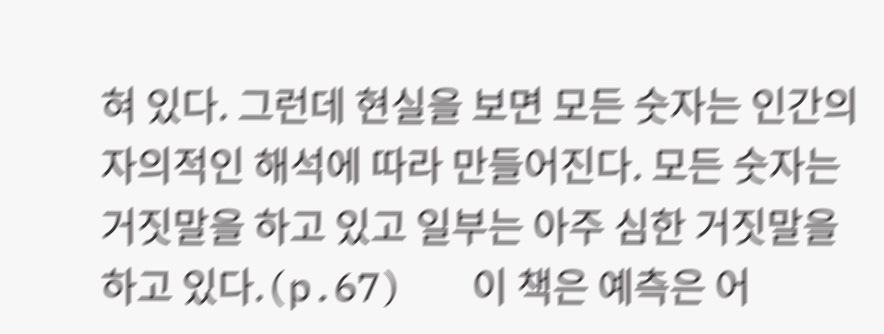혀 있다. 그런데 현실을 보면 모든 숫자는 인간의 자의적인 해석에 따라 만들어진다. 모든 숫자는 거짓말을 하고 있고 일부는 아주 심한 거짓말을 하고 있다.(p.67)   이 책은 예측은 어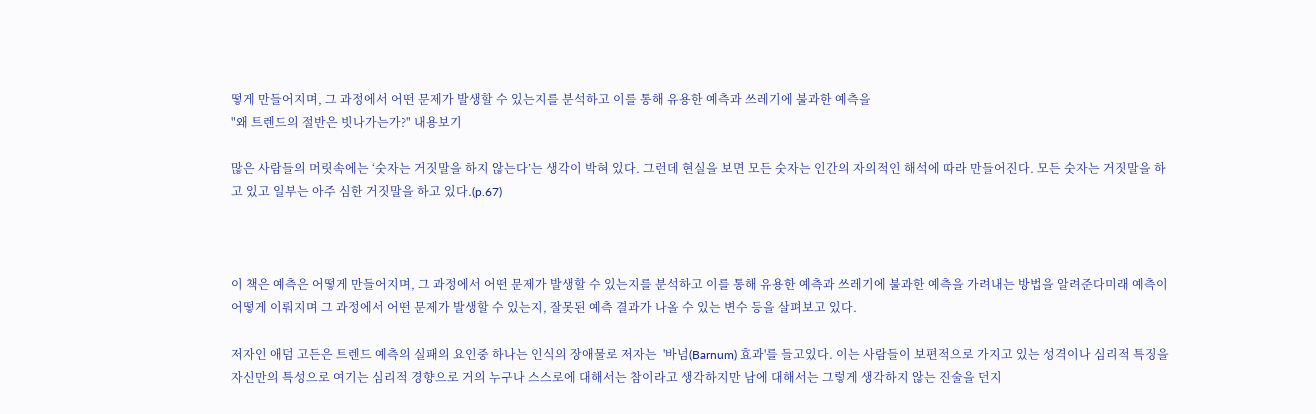떻게 만들어지며, 그 과정에서 어떤 문제가 발생할 수 있는지를 분석하고 이를 통해 유용한 예측과 쓰레기에 불과한 예측을
"왜 트렌드의 절반은 빗나가는가?" 내용보기

많은 사람들의 머릿속에는 ‘숫자는 거짓말을 하지 않는다’는 생각이 박혀 있다. 그런데 현실을 보면 모든 숫자는 인간의 자의적인 해석에 따라 만들어진다. 모든 숫자는 거짓말을 하고 있고 일부는 아주 심한 거짓말을 하고 있다.(p.67)



이 책은 예측은 어떻게 만들어지며, 그 과정에서 어떤 문제가 발생할 수 있는지를 분석하고 이를 통해 유용한 예측과 쓰레기에 불과한 예측을 가려내는 방법을 알려준다미래 예측이 어떻게 이뤄지며 그 과정에서 어떤 문제가 발생할 수 있는지, 잘못된 예측 결과가 나올 수 있는 변수 등을 살펴보고 있다.

저자인 애덤 고든은 트렌드 예측의 실패의 요인중 하나는 인식의 장애물로 저자는  '바넘(Barnum) 효과'를 들고있다. 이는 사람들이 보편적으로 가지고 있는 성격이나 심리적 특징을 자신만의 특성으로 여기는 심리적 경향으로 거의 누구나 스스로에 대해서는 참이라고 생각하지만 남에 대해서는 그렇게 생각하지 않는 진술을 던지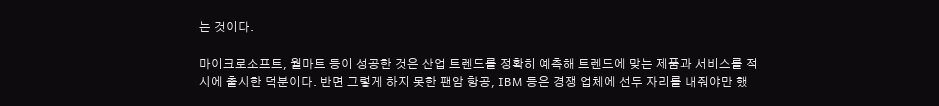는 것이다.

마이크로소프트, 월마트 등이 성공한 것은 산업 트렌드를 정확히 예측해 트렌드에 맞는 제품과 서비스를 적시에 출시한 덕분이다. 반면 그렇게 하지 못한 팬암 항공, IBM 등은 경쟁 업체에 선두 자리를 내줘야만 했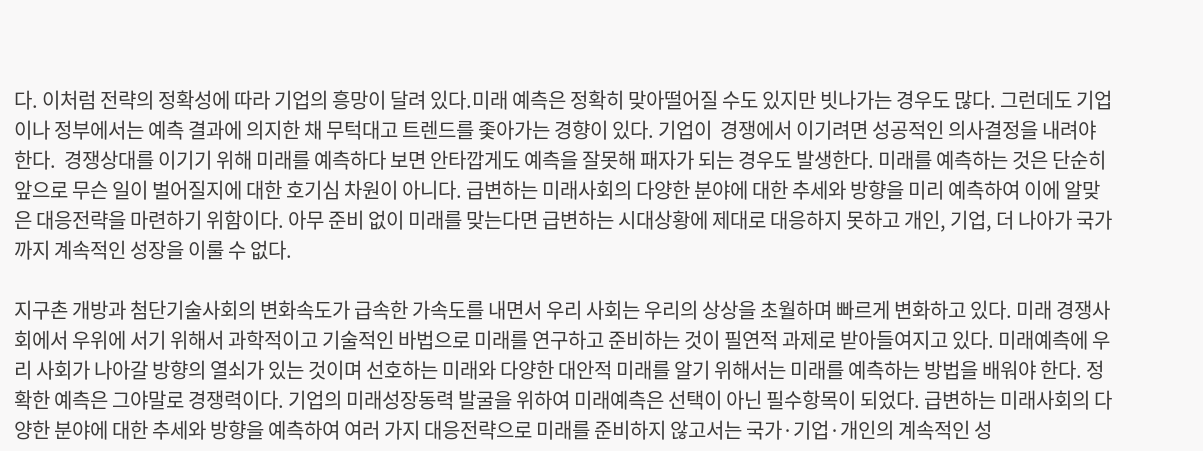다. 이처럼 전략의 정확성에 따라 기업의 흥망이 달려 있다.미래 예측은 정확히 맞아떨어질 수도 있지만 빗나가는 경우도 많다. 그런데도 기업이나 정부에서는 예측 결과에 의지한 채 무턱대고 트렌드를 좇아가는 경향이 있다. 기업이  경쟁에서 이기려면 성공적인 의사결정을 내려야 한다.  경쟁상대를 이기기 위해 미래를 예측하다 보면 안타깝게도 예측을 잘못해 패자가 되는 경우도 발생한다. 미래를 예측하는 것은 단순히 앞으로 무슨 일이 벌어질지에 대한 호기심 차원이 아니다. 급변하는 미래사회의 다양한 분야에 대한 추세와 방향을 미리 예측하여 이에 알맞은 대응전략을 마련하기 위함이다. 아무 준비 없이 미래를 맞는다면 급변하는 시대상황에 제대로 대응하지 못하고 개인, 기업, 더 나아가 국가까지 계속적인 성장을 이룰 수 없다.

지구촌 개방과 첨단기술사회의 변화속도가 급속한 가속도를 내면서 우리 사회는 우리의 상상을 초월하며 빠르게 변화하고 있다. 미래 경쟁사회에서 우위에 서기 위해서 과학적이고 기술적인 바법으로 미래를 연구하고 준비하는 것이 필연적 과제로 받아들여지고 있다. 미래예측에 우리 사회가 나아갈 방향의 열쇠가 있는 것이며 선호하는 미래와 다양한 대안적 미래를 알기 위해서는 미래를 예측하는 방법을 배워야 한다. 정확한 예측은 그야말로 경쟁력이다. 기업의 미래성장동력 발굴을 위하여 미래예측은 선택이 아닌 필수항목이 되었다. 급변하는 미래사회의 다양한 분야에 대한 추세와 방향을 예측하여 여러 가지 대응전략으로 미래를 준비하지 않고서는 국가·기업·개인의 계속적인 성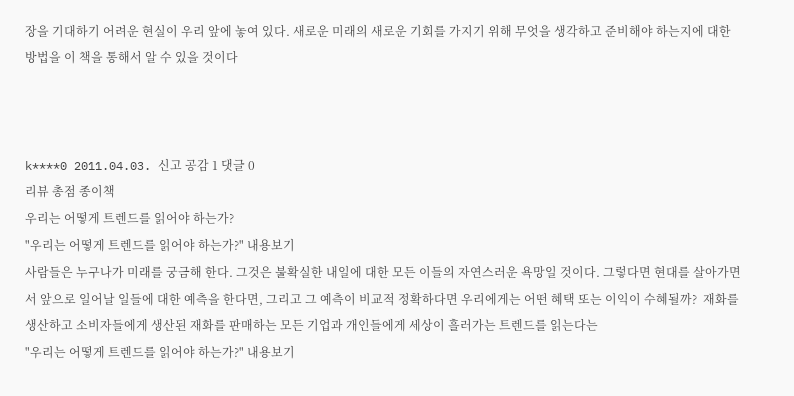장을 기대하기 어려운 현실이 우리 앞에 놓여 있다. 새로운 미래의 새로운 기회를 가지기 위해 무엇을 생각하고 준비해야 하는지에 대한 방법을 이 책을 통해서 알 수 있을 것이다



k****0 2011.04.03. 신고 공감 1 댓글 0
리뷰 총점 종이책
우리는 어떻게 트렌드를 읽어야 하는가?
"우리는 어떻게 트렌드를 읽어야 하는가?" 내용보기
사람들은 누구나가 미래를 궁금해 한다. 그것은 불확실한 내일에 대한 모든 이들의 자연스러운 욕망일 것이다. 그렇다면 현대를 살아가면서 앞으로 일어날 일들에 대한 예측을 한다면, 그리고 그 예측이 비교적 정확하다면 우리에게는 어떤 혜택 또는 이익이 수혜될까?  재화를 생산하고 소비자들에게 생산된 재화를 판매하는 모든 기업과 개인들에게 세상이 흘러가는 트렌드를 읽는다는
"우리는 어떻게 트렌드를 읽어야 하는가?" 내용보기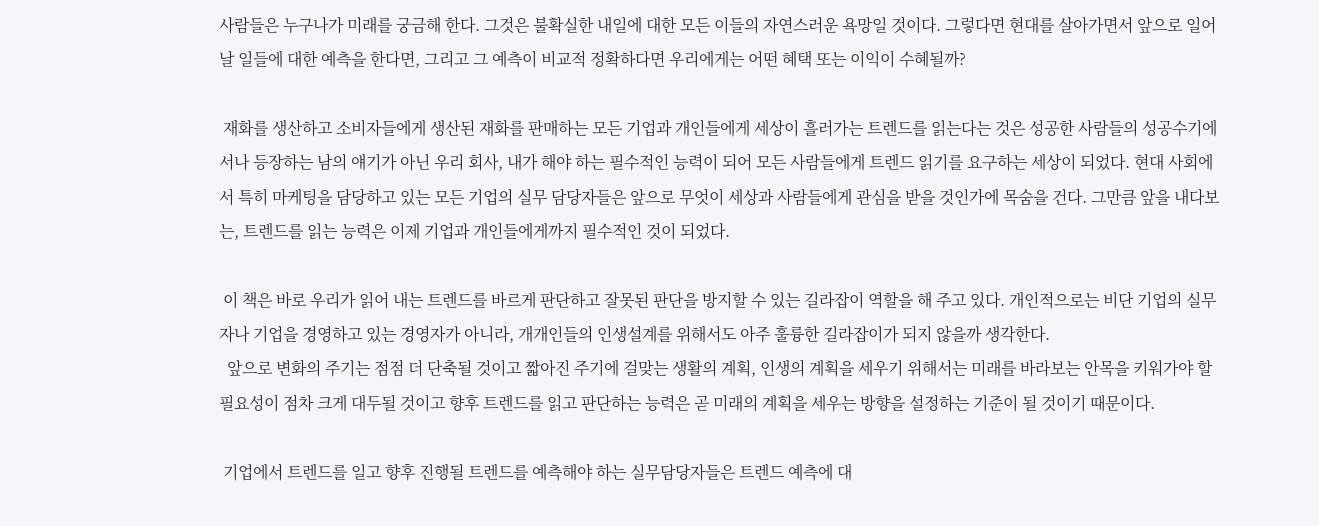사람들은 누구나가 미래를 궁금해 한다. 그것은 불확실한 내일에 대한 모든 이들의 자연스러운 욕망일 것이다. 그렇다면 현대를 살아가면서 앞으로 일어날 일들에 대한 예측을 한다면, 그리고 그 예측이 비교적 정확하다면 우리에게는 어떤 혜택 또는 이익이 수혜될까?

 재화를 생산하고 소비자들에게 생산된 재화를 판매하는 모든 기업과 개인들에게 세상이 흘러가는 트렌드를 읽는다는 것은 성공한 사람들의 성공수기에서나 등장하는 남의 얘기가 아닌 우리 회사, 내가 해야 하는 필수적인 능력이 되어 모든 사람들에게 트렌드 읽기를 요구하는 세상이 되었다. 현대 사회에서 특히 마케팅을 담당하고 있는 모든 기업의 실무 담당자들은 앞으로 무엇이 세상과 사람들에게 관심을 받을 것인가에 목숨을 건다. 그만큼 앞을 내다보는, 트렌드를 읽는 능력은 이제 기업과 개인들에게까지 필수적인 것이 되었다.

 이 책은 바로 우리가 읽어 내는 트렌드를 바르게 판단하고 잘못된 판단을 방지할 수 있는 길라잡이 역할을 해 주고 있다. 개인적으로는 비단 기업의 실무자나 기업을 경영하고 있는 경영자가 아니라, 개개인들의 인생설계를 위해서도 아주 훌륭한 길라잡이가 되지 않을까 생각한다.
  앞으로 변화의 주기는 점점 더 단축될 것이고 짧아진 주기에 걸맞는 생활의 계획, 인생의 계획을 세우기 위해서는 미래를 바라보는 안목을 키워가야 할 필요성이 점차 크게 대두될 것이고 향후 트렌드를 읽고 판단하는 능력은 곧 미래의 계획을 세우는 방향을 설정하는 기준이 될 것이기 때문이다.

 기업에서 트렌드를 일고 향후 진행될 트렌드를 예측해야 하는 실무담당자들은 트렌드 예측에 대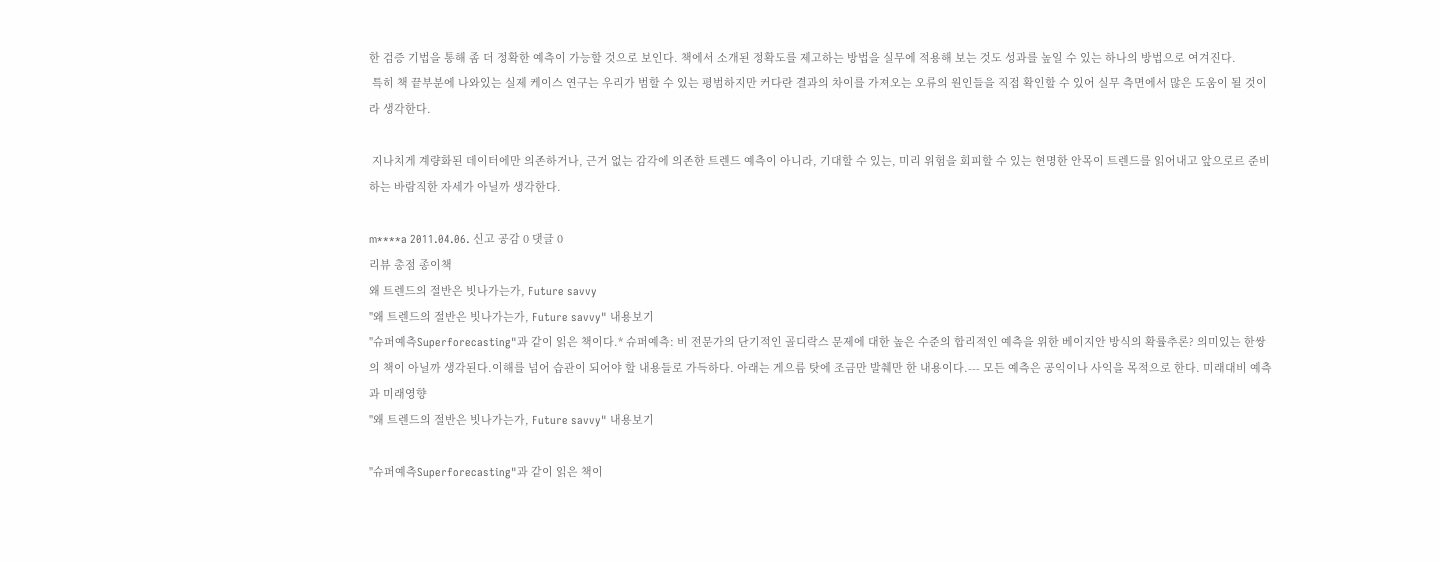한 검증 기법을 통해 좀 더 정확한 예측이 가능할 것으로 보인다. 책에서 소개된 정확도를 제고하는 방법을 실무에 적용해 보는 것도 성과를 높일 수 있는 하나의 방법으로 여겨진다.
 특히 책 끝부분에 나와있는 실제 케이스 연구는 우리가 범할 수 있는 평범하지만 커다란 결과의 차이를 가져오는 오류의 원인들을 직접 확인할 수 있어 실무 측면에서 많은 도움이 될 것이라 생각한다.

 지나치게 계량화된 데이터에만 의존하거나, 근거 없는 감각에 의존한 트렌드 예측이 아니라, 기대할 수 있는, 미리 위험을 회피할 수 있는 현명한 안목이 트렌드를 읽어내고 앞으로르 준비하는 바람직한 자세가 아닐까 생각한다.

m****a 2011.04.06. 신고 공감 0 댓글 0
리뷰 총점 종이책
왜 트렌드의 절반은 빗나가는가, Future savvy
"왜 트렌드의 절반은 빗나가는가, Future savvy" 내용보기
"슈퍼예측Superforecasting"과 같이 읽은 책이다.* 슈퍼예측: 비 전문가의 단기적인 골디락스 문제에 대한 높은 수준의 합리적인 예측을 위한 베이지안 방식의 확률추론? 의미있는 한쌍의 책이 아닐까 생각된다.이해를 넘어 습관이 되어야 할 내용들로 가득하다. 아래는 게으름 탓에 조금만 발췌만 한 내용이다.--- 모든 예측은 공익이나 사익을 목적으로 한다. 미래대비 예측과 미래영향
"왜 트렌드의 절반은 빗나가는가, Future savvy" 내용보기

"슈퍼예측Superforecasting"과 같이 읽은 책이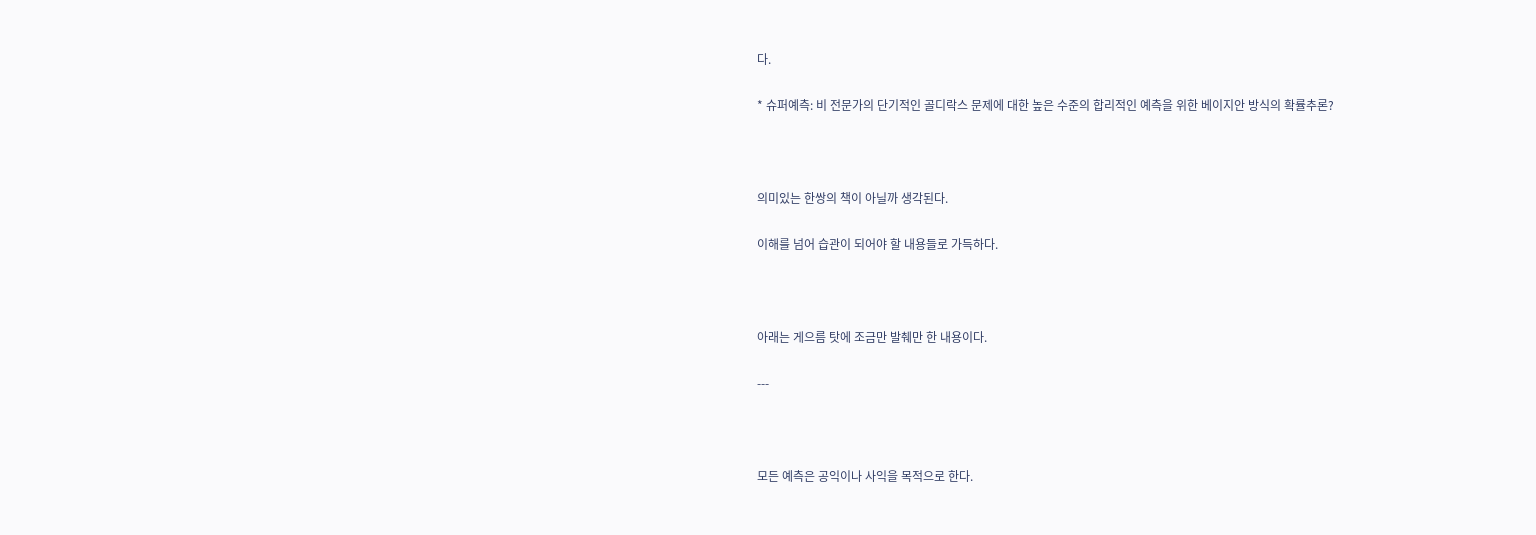다.

* 슈퍼예측: 비 전문가의 단기적인 골디락스 문제에 대한 높은 수준의 합리적인 예측을 위한 베이지안 방식의 확률추론?



의미있는 한쌍의 책이 아닐까 생각된다.

이해를 넘어 습관이 되어야 할 내용들로 가득하다.



아래는 게으름 탓에 조금만 발췌만 한 내용이다.

---



모든 예측은 공익이나 사익을 목적으로 한다.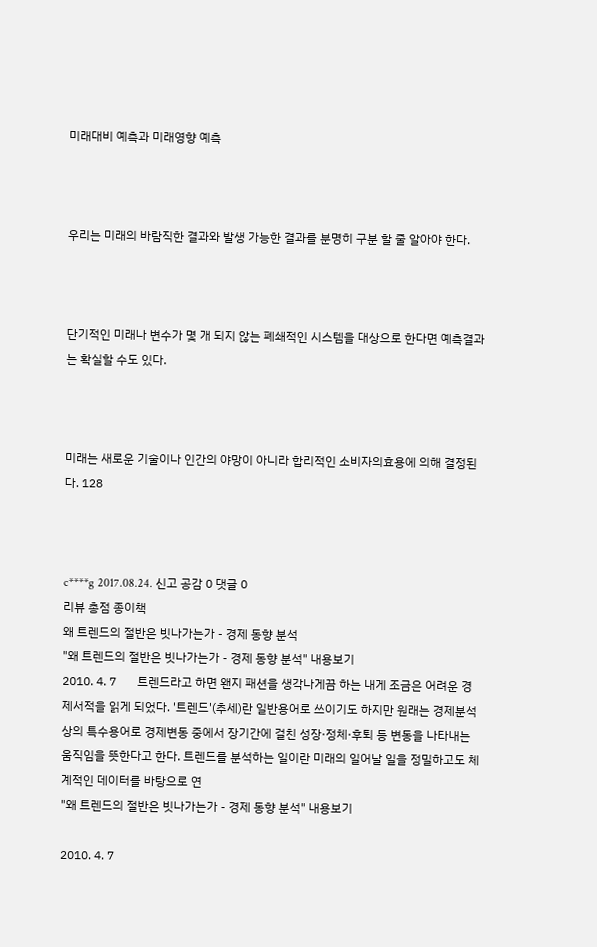미래대비 예측과 미래영향 예측



우리는 미래의 바람직한 결과와 발생 가능한 결과를 분명히 구분 할 줄 알아야 한다.



단기적인 미래나 변수가 몇 개 되지 않는 폐쇄적인 시스템을 대상으로 한다면 예측결과는 확실할 수도 있다.



미래는 새로운 기술이나 인간의 야망이 아니라 합리적인 소비자의효용에 의해 결정된다. 128



c****g 2017.08.24. 신고 공감 0 댓글 0
리뷰 총점 종이책
왜 트렌드의 절반은 빗나가는가 - 경제 동향 분석
"왜 트렌드의 절반은 빗나가는가 - 경제 동향 분석" 내용보기
2010. 4. 7       트렌드라고 하면 왠지 패션을 생각나게끔 하는 내게 조금은 어려운 경제서적을 읽게 되었다. '트렌드'(추세)란 일반용어로 쓰이기도 하지만 원래는 경제분석상의 특수용어로 경제변동 중에서 장기간에 걸친 성장·정체·후퇴 등 변동을 나타내는 움직임을 뜻한다고 한다. 트렌드를 분석하는 일이란 미래의 일어날 일을 정밀하고도 체계적인 데이터를 바탕으로 연
"왜 트렌드의 절반은 빗나가는가 - 경제 동향 분석" 내용보기

2010. 4. 7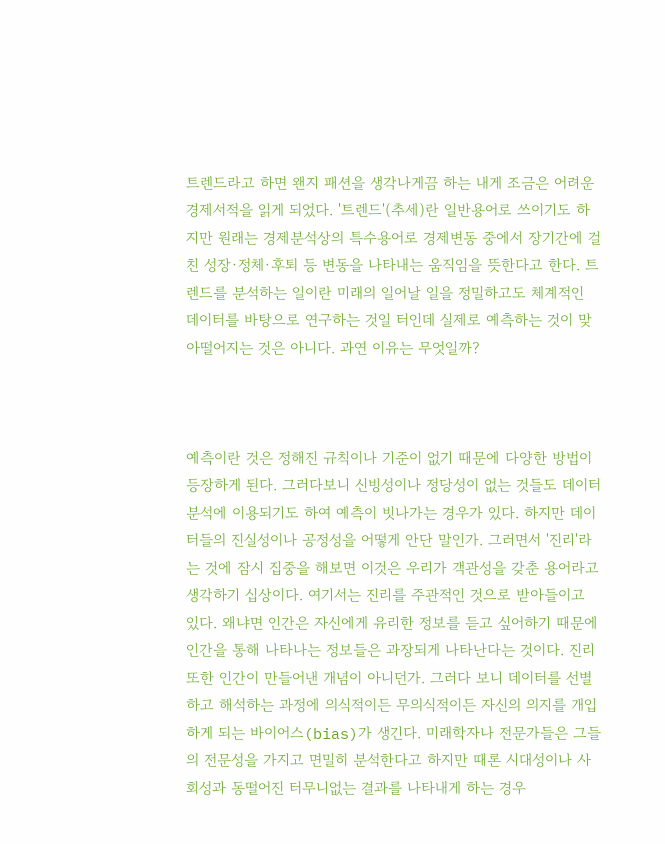트렌드라고 하면 왠지 패션을 생각나게끔 하는 내게 조금은 어려운 경제서적을 읽게 되었다. '트렌드'(추세)란 일반용어로 쓰이기도 하지만 원래는 경제분석상의 특수용어로 경제변동 중에서 장기간에 걸친 성장·정체·후퇴 등 변동을 나타내는 움직임을 뜻한다고 한다. 트렌드를 분석하는 일이란 미래의 일어날 일을 정밀하고도 체계적인 데이터를 바탕으로 연구하는 것일 터인데 실제로 예측하는 것이 맞아떨어지는 것은 아니다. 과연 이유는 무엇일까?



예측이란 것은 정해진 규칙이나 기준이 없기 때문에 다양한 방법이 등장하게 된다. 그러다보니 신빙성이나 정당성이 없는 것들도 데이터 분석에 이용되기도 하여 예측이 빗나가는 경우가 있다. 하지만 데이터들의 진실성이나 공정성을 어떻게 안단 말인가. 그러면서 '진리'라는 것에 잠시 집중을 해보면 이것은 우리가 객관성을 갖춘 용어라고 생각하기 십상이다. 여기서는 진리를 주관적인 것으로 받아들이고 있다. 왜냐면 인간은 자신에게 유리한 정보를 듣고 싶어하기 때문에 인간을 통해 나타나는 정보들은 과장되게 나타난다는 것이다. 진리 또한 인간이 만들어낸 개념이 아니던가. 그러다 보니 데이터를 선별하고 해석하는 과정에 의식적이든 무의식적이든 자신의 의지를 개입하게 되는 바이어스(bias)가 생긴다. 미래학자나 전문가들은 그들의 전문성을 가지고 면밀히 분석한다고 하지만 때론 시대성이나 사회성과 동떨어진 터무니없는 결과를 나타내게 하는 경우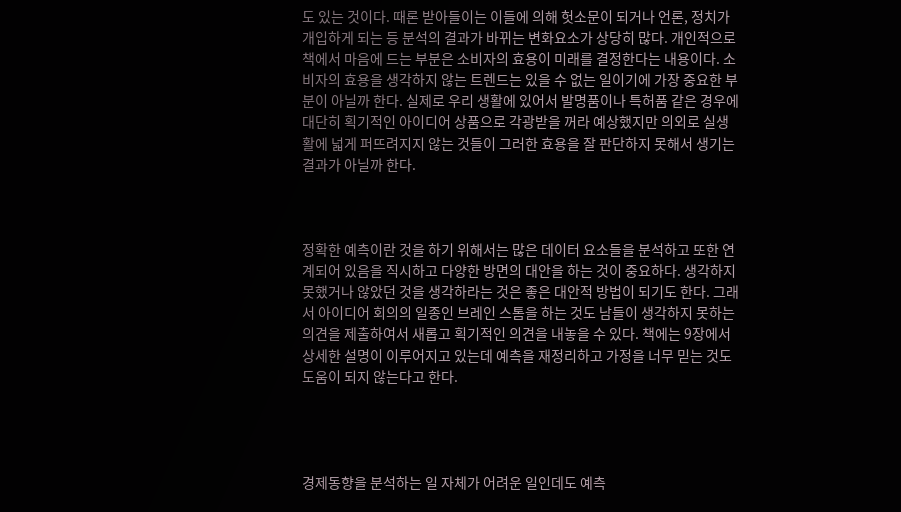도 있는 것이다. 때론 받아들이는 이들에 의해 헛소문이 되거나 언론, 정치가 개입하게 되는 등 분석의 결과가 바뀌는 변화요소가 상당히 많다. 개인적으로 책에서 마음에 드는 부분은 소비자의 효용이 미래를 결정한다는 내용이다. 소비자의 효용을 생각하지 않는 트렌드는 있을 수 없는 일이기에 가장 중요한 부분이 아닐까 한다. 실제로 우리 생활에 있어서 발명품이나 특허품 같은 경우에 대단히 획기적인 아이디어 상품으로 각광받을 꺼라 예상했지만 의외로 실생활에 넓게 퍼뜨려지지 않는 것들이 그러한 효용을 잘 판단하지 못해서 생기는 결과가 아닐까 한다.



정확한 예측이란 것을 하기 위해서는 많은 데이터 요소들을 분석하고 또한 연계되어 있음을 직시하고 다양한 방면의 대안을 하는 것이 중요하다. 생각하지 못했거나 않았던 것을 생각하라는 것은 좋은 대안적 방법이 되기도 한다. 그래서 아이디어 회의의 일종인 브레인 스톰을 하는 것도 남들이 생각하지 못하는 의견을 제출하여서 새롭고 획기적인 의견을 내놓을 수 있다. 책에는 9장에서 상세한 설명이 이루어지고 있는데 예측을 재정리하고 가정을 너무 믿는 것도 도움이 되지 않는다고 한다.




경제동향을 분석하는 일 자체가 어려운 일인데도 예측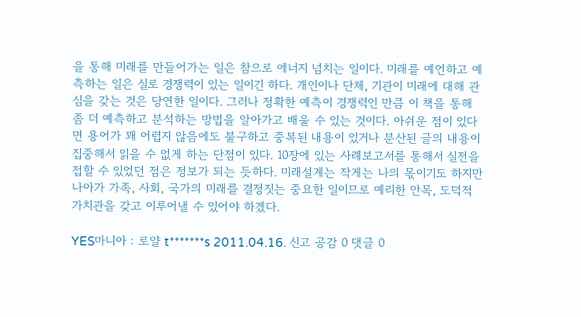을 통해 미래를 만들어가는 일은 참으로 에너지 넘치는 일이다. 미래를 예언하고 예측하는 일은 실로 경쟁력이 있는 일이긴 하다. 개인이나 단체, 기관이 미래에 대해 관심을 갖는 것은 당연한 일이다. 그러나 정확한 예측이 경쟁력인 만큼 이 책을 통해 좀 더 예측하고 분석하는 방법을 알아가고 배울 수 있는 것이다. 아쉬운 점이 있다면 용어가 꽤 어렵지 않음에도 불구하고 중복된 내용이 있거나 분산된 글의 내용이 집중해서 읽을 수 없게 하는 단점이 있다. 10장에 있는 사례보고서를 통해서 실전을 접할 수 있었던 점은 정보가 되는 듯하다. 미래설계는 작게는 나의 몫이기도 하지만 나아가 가족, 사회, 국가의 미래를 결정짓는 중요한 일이므로 예리한 안목, 도덕적 가치관을 갖고 이루어낼 수 있어야 하겠다.

YES마니아 : 로얄 t*******s 2011.04.16. 신고 공감 0 댓글 0